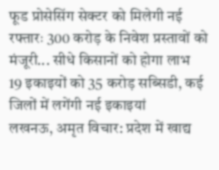फूड प्रोसेसिंग सेक्टर को मिलेगी नई रफ्तारः 300 करोड़ के निवेश प्रस्तावों को मंजूरी... सीधे किसानों को होगा लाभ
19 इकाइयों को 35 करोड़ सब्सिडी, कई जिलों में लगेंगी नई इकाइयां
लखनऊ, अमृत विचार: प्रदेश में खाद्य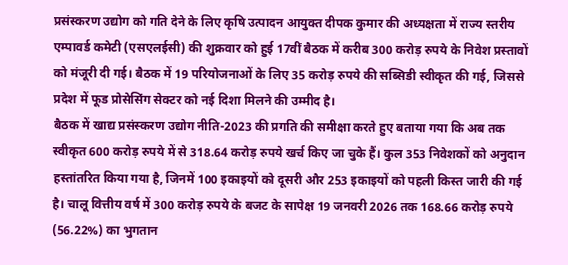प्रसंस्करण उद्योग को गति देने के लिए कृषि उत्पादन आयुक्त दीपक कुमार की अध्यक्षता में राज्य स्तरीय एम्पावर्ड कमेटी (एसएलईसी) की शुक्रवार को हुई 17वीं बैठक में करीब 300 करोड़ रुपये के निवेश प्रस्तावों को मंजूरी दी गई। बैठक में 19 परियोजनाओं के लिए 35 करोड़ रुपये की सब्सिडी स्वीकृत की गई, जिससे प्रदेश में फूड प्रोसेसिंग सेक्टर को नई दिशा मिलने की उम्मीद है।
बैठक में खाद्य प्रसंस्करण उद्योग नीति-2023 की प्रगति की समीक्षा करते हुए बताया गया कि अब तक स्वीकृत 600 करोड़ रुपये में से 318.64 करोड़ रुपये खर्च किए जा चुके हैं। कुल 353 निवेशकों को अनुदान हस्तांतरित किया गया है, जिनमें 100 इकाइयों को दूसरी और 253 इकाइयों को पहली किस्त जारी की गई है। चालू वित्तीय वर्ष में 300 करोड़ रुपये के बजट के सापेक्ष 19 जनवरी 2026 तक 168.66 करोड़ रुपये (56.22%) का भुगतान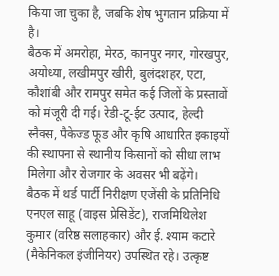किया जा चुका है, जबकि शेष भुगतान प्रक्रिया में है।
बैठक में अमरोहा, मेरठ, कानपुर नगर, गोरखपुर, अयोध्या, लखीमपुर खीरी, बुलंदशहर, एटा, कौशांबी और रामपुर समेत कई जिलों के प्रस्तावों को मंजूरी दी गई। रेडी-टू-ईट उत्पाद, हेल्दी स्नैक्स, पैकेज्ड फूड और कृषि आधारित इकाइयों की स्थापना से स्थानीय किसानों को सीधा लाभ मिलेगा और रोजगार के अवसर भी बढ़ेंगे।
बैठक में थर्ड पार्टी निरीक्षण एजेंसी के प्रतिनिधि एनएल साहू (वाइस प्रेसिडेंट), राजमिथिलेश कुमार (वरिष्ठ सलाहकार) और ई. श्याम कटारे (मैकेनिकल इंजीनियर) उपस्थित रहे। उत्कृष्ट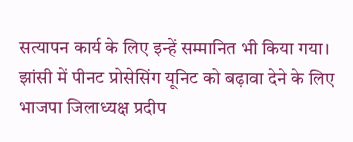सत्यापन कार्य के लिए इन्हें सम्मानित भी किया गया। झांसी में पीनट प्रोसेसिंग यूनिट को बढ़ावा देने के लिए भाजपा जिलाध्यक्ष प्रदीप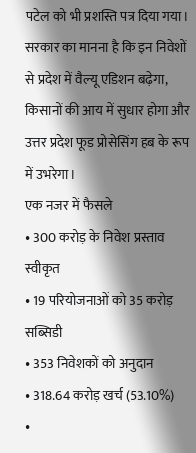पटेल को भी प्रशस्ति पत्र दिया गया। सरकार का मानना है कि इन निवेशों से प्रदेश में वैल्यू एडिशन बढ़ेगा, किसानों की आय में सुधार होगा और उत्तर प्रदेश फूड प्रोसेसिंग हब के रूप में उभरेगा।
एक नजर में फैसले
• 300 करोड़ के निवेश प्रस्ताव स्वीकृत
• 19 परियोजनाओं को 35 करोड़ सब्सिडी
• 353 निवेशकों को अनुदान
• 318.64 करोड़ खर्च (53.10%)
•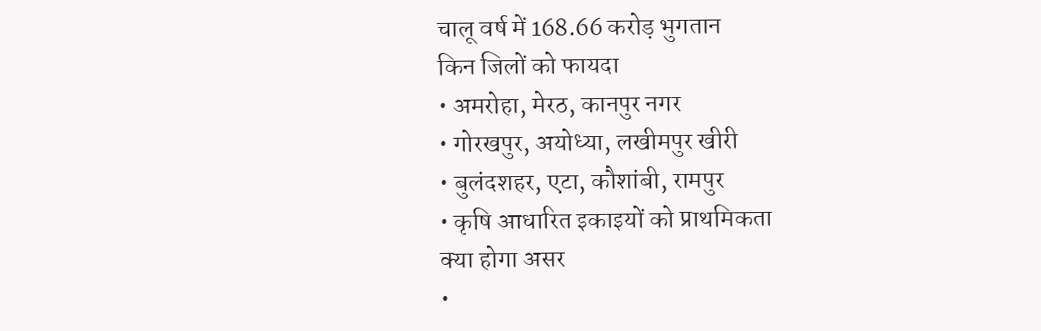चालू वर्ष में 168.66 करोड़ भुगतान
किन जिलों को फायदा
• अमरोहा, मेरठ, कानपुर नगर
• गोरखपुर, अयोध्या, लखीमपुर खीरी
• बुलंदशहर, एटा, कौशांबी, रामपुर
• कृषि आधारित इकाइयों को प्राथमिकता
क्या होगा असर
•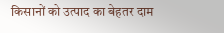किसानों को उत्पाद का बेहतर दाम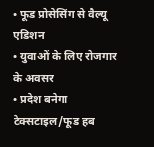• फूड प्रोसेसिंग से वैल्यू एडिशन
• युवाओं के लिए रोजगार के अवसर
• प्रदेश बनेगा टेक्सटाइल/फूड हब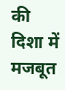की दिशा में मजबूत